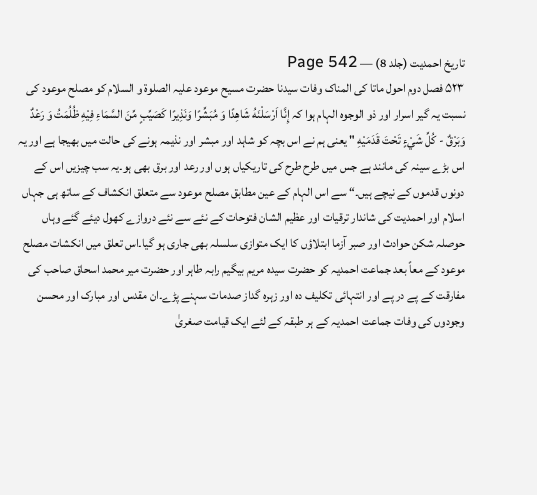تاریخ احمدیت (جلد 8) — Page 542
۵۲۳ فصل دوم احول ماتا کی المناک وفات سیدنا حضرت مسیح موعود علیہ الصلوۃ و السلام کو مصلح موعود کی نسبت یہ گیر اسرار اور ذو الوجوہ الہام ہوا کہ إِنَّا اَرْسَلْنَهُ شَاهِدًا وَ مُبَشِّرًا وَنَذِيرًا كَصَيِّبٍ مِّنَ السَّمَاءِ فِيْهِ ظُلُمَتُ وَ رَعْدٌ وَبَرْقٌ - كُلِّ شَيْءٍ تَحْتَ قَدَمَيْهِ " یعنی ہم نے اس بچہ کو شاہد اور مبشر اور نذیمہ ہونے کی حالت میں بھیجا ہے اور یہ اس بڑے سینہ کی مانند ہے جس میں طرح طرح کی تاریکیاں ہوں اور رعد اور برق بھی ہو۔یہ سب چیزیں اس کے دونوں قدموں کے نیچے ہیں۔“ سے اس الہام کے عین مطابق مصلح موعود سے متعلق انکشاف کے ساتھ ہی جہاں اسلام اور احمدیت کی شاندار ترقیات اور عظیم الشان فتوحات کے نئے سے نئے دروازے کھول دیئے گئے وہاں حوصلہ شکن حوادث اور صبر آزما ابتلاؤں کا ایک متوازی سلسلہ بھی جاری ہو گیا۔اس تعلق میں انکشات مصلح موعود کے معاً بعد جماعت احمدیہ کو حضرت سیدہ مریم بیگیم رابہ طاہر اور حضرت میر محمد اسحاق صاحب کی مفارقت کے پے در پے اور انتہائی تکلیف دہ اور زہرہ گداز صدمات سہنے پڑے۔ان مقدس اور مبارک اور محسن وجودوں کی وفات جماعت احمدیہ کے ہر طبقہ کے لئے ایک قیامت صغریٰ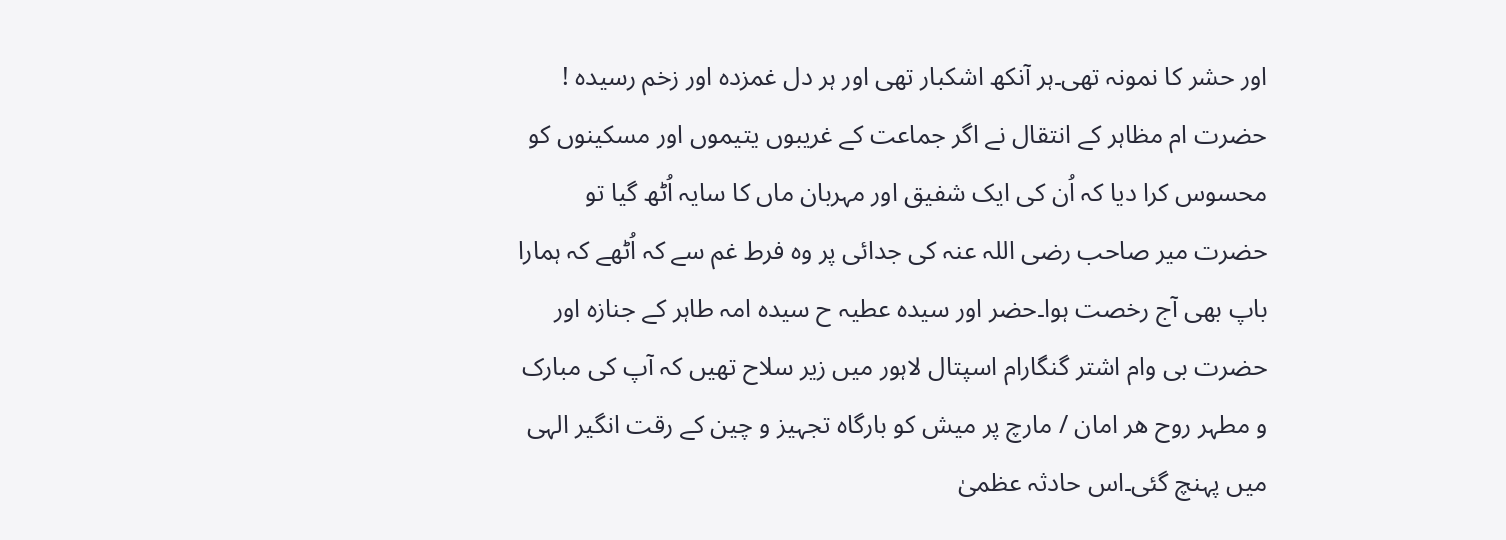اور حشر کا نمونہ تھی۔ہر آنکھ اشکبار تھی اور ہر دل غمزدہ اور زخم رسیده ! حضرت ام مظاہر کے انتقال نے اگر جماعت کے غریبوں یتیموں اور مسکینوں کو محسوس کرا دیا کہ اُن کی ایک شفیق اور مہربان ماں کا سایہ اُٹھ گیا تو حضرت میر صاحب رضی اللہ عنہ کی جدائی پر وہ فرط غم سے کہ اُٹھے کہ ہمارا باپ بھی آج رخصت ہوا۔حضر اور سیدہ عطیہ ح سیدہ امہ طاہر کے جنازہ اور حضرت بی وام اشتر گنگارام اسپتال لاہور میں زیر سلاح تھیں کہ آپ کی مبارک و مطہر روح هر امان / مارچ پر میش کو بارگاہ تجہیز و چین کے رقت انگیر الہی میں پہنچ گئی۔اس حادثہ عظمیٰ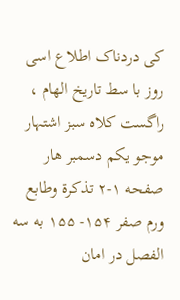کی دردناک اطلاع اسی روز با سط تاریخ الهام ، راگست کلاه سبز اشتہار موجو یکم دسمبر هار صفحه ۱-۲ تذكرة وطابع ورم صفر ۱۵۴- ۱۵۵ به سه الفصل در امان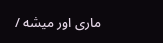ماری اور میشه /